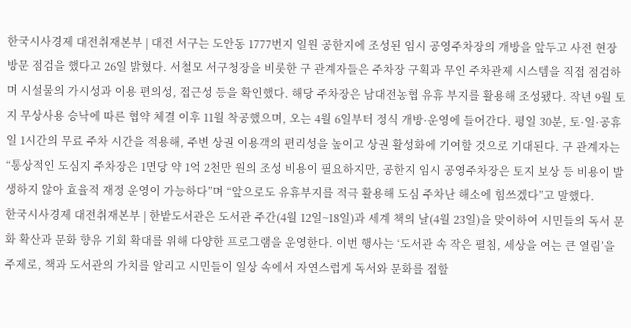한국시사경제 대전취재본부 | 대전 서구는 도안동 1777번지 일원 공한지에 조성된 임시 공영주차장의 개방을 앞두고 사전 현장 방문 점검을 했다고 26일 밝혔다. 서철모 서구청장을 비롯한 구 관계자들은 주차장 구획과 무인 주차관제 시스템을 직접 점검하며 시설물의 가시성과 이용 편의성, 접근성 등을 확인했다. 해당 주차장은 남대전농협 유휴 부지를 활용해 조성됐다. 작년 9월 토지 무상사용 승낙에 따른 협약 체결 이후 11월 착공했으며, 오는 4월 6일부터 정식 개방·운영에 들어간다. 평일 30분, 토·일·공휴일 1시간의 무료 주차 시간을 적용해, 주변 상권 이용객의 편리성을 높이고 상권 활성화에 기여할 것으로 기대된다. 구 관계자는“통상적인 도심지 주차장은 1면당 약 1억 2천만 원의 조성 비용이 필요하지만, 공한지 임시 공영주차장은 토지 보상 등 비용이 발생하지 않아 효율적 재정 운영이 가능하다”며 “앞으로도 유휴부지를 적극 활용해 도심 주차난 해소에 힘쓰겠다”고 말했다.
한국시사경제 대전취재본부 | 한밭도서관은 도서관 주간(4월 12일~18일)과 세계 책의 날(4월 23일)을 맞이하여 시민들의 독서 문화 확산과 문화 향유 기회 확대를 위해 다양한 프로그램을 운영한다. 이번 행사는 ‘도서관 속 작은 펼침, 세상을 여는 큰 열림’을 주제로, 책과 도서관의 가치를 알리고 시민들이 일상 속에서 자연스럽게 독서와 문화를 접할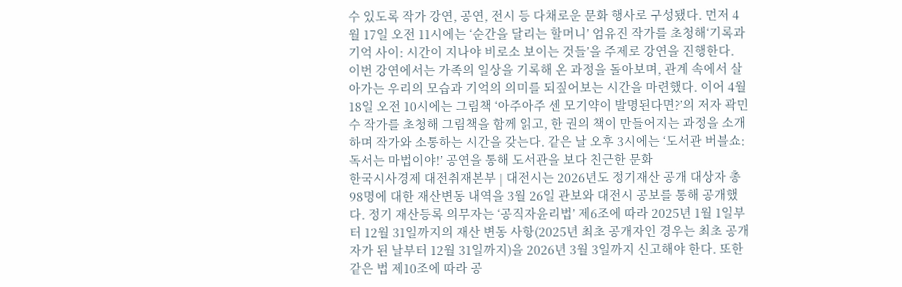수 있도록 작가 강연, 공연, 전시 등 다채로운 문화 행사로 구성됐다. 먼저 4월 17일 오전 11시에는 ‘순간을 달리는 할머니’ 엄유진 작가를 초청해‘기록과 기억 사이: 시간이 지나야 비로소 보이는 것들’을 주제로 강연을 진행한다. 이번 강연에서는 가족의 일상을 기록해 온 과정을 돌아보며, 관계 속에서 살아가는 우리의 모습과 기억의 의미를 되짚어보는 시간을 마련했다. 이어 4월 18일 오전 10시에는 그림책 ‘아주아주 센 모기약이 발명된다면?’의 저자 곽민수 작가를 초청해 그림책을 함께 읽고, 한 권의 책이 만들어지는 과정을 소개하며 작가와 소통하는 시간을 갖는다. 같은 날 오후 3시에는 ‘도서관 버블쇼: 독서는 마법이야!’ 공연을 통해 도서관을 보다 친근한 문화
한국시사경제 대전취재본부 | 대전시는 2026년도 정기재산 공개 대상자 총 98명에 대한 재산변동 내역을 3월 26일 관보와 대전시 공보를 통해 공개했다. 정기 재산등록 의무자는 ‘공직자윤리법’ 제6조에 따라 2025년 1월 1일부터 12월 31일까지의 재산 변동 사항(2025년 최초 공개자인 경우는 최초 공개자가 된 날부터 12월 31일까지)을 2026년 3월 3일까지 신고해야 한다. 또한 같은 법 제10조에 따라 공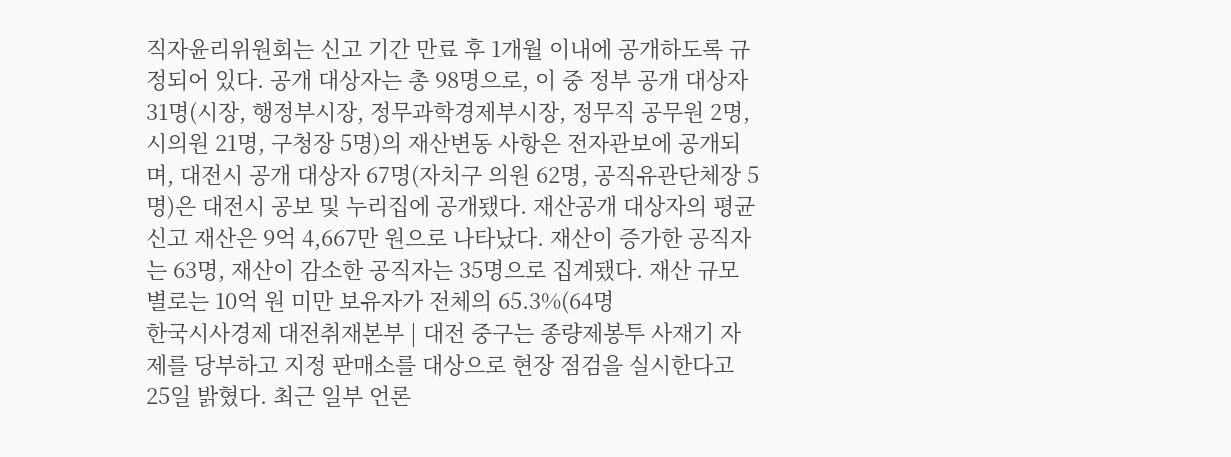직자윤리위원회는 신고 기간 만료 후 1개월 이내에 공개하도록 규정되어 있다. 공개 대상자는 총 98명으로, 이 중 정부 공개 대상자 31명(시장, 행정부시장, 정무과학경제부시장, 정무직 공무원 2명, 시의원 21명, 구청장 5명)의 재산변동 사항은 전자관보에 공개되며, 대전시 공개 대상자 67명(자치구 의원 62명, 공직유관단체장 5명)은 대전시 공보 및 누리집에 공개됐다. 재산공개 대상자의 평균 신고 재산은 9억 4,667만 원으로 나타났다. 재산이 증가한 공직자는 63명, 재산이 감소한 공직자는 35명으로 집계됐다. 재산 규모별로는 10억 원 미만 보유자가 전체의 65.3%(64명
한국시사경제 대전취재본부 | 대전 중구는 종량제봉투 사재기 자제를 당부하고 지정 판매소를 대상으로 현장 점검을 실시한다고 25일 밝혔다. 최근 일부 언론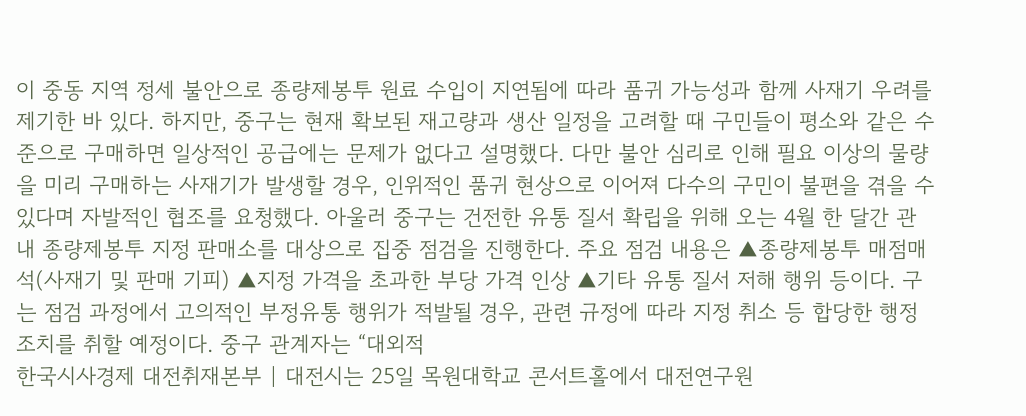이 중동 지역 정세 불안으로 종량제봉투 원료 수입이 지연됨에 따라 품귀 가능성과 함께 사재기 우려를 제기한 바 있다. 하지만, 중구는 현재 확보된 재고량과 생산 일정을 고려할 때 구민들이 평소와 같은 수준으로 구매하면 일상적인 공급에는 문제가 없다고 설명했다. 다만 불안 심리로 인해 필요 이상의 물량을 미리 구매하는 사재기가 발생할 경우, 인위적인 품귀 현상으로 이어져 다수의 구민이 불편을 겪을 수 있다며 자발적인 협조를 요청했다. 아울러 중구는 건전한 유통 질서 확립을 위해 오는 4월 한 달간 관내 종량제봉투 지정 판매소를 대상으로 집중 점검을 진행한다. 주요 점검 내용은 ▲종량제봉투 매점매석(사재기 및 판매 기피) ▲지정 가격을 초과한 부당 가격 인상 ▲기타 유통 질서 저해 행위 등이다. 구는 점검 과정에서 고의적인 부정유통 행위가 적발될 경우, 관련 규정에 따라 지정 취소 등 합당한 행정조치를 취할 예정이다. 중구 관계자는 “대외적
한국시사경제 대전취재본부 | 대전시는 25일 목원대학교 콘서트홀에서 대전연구원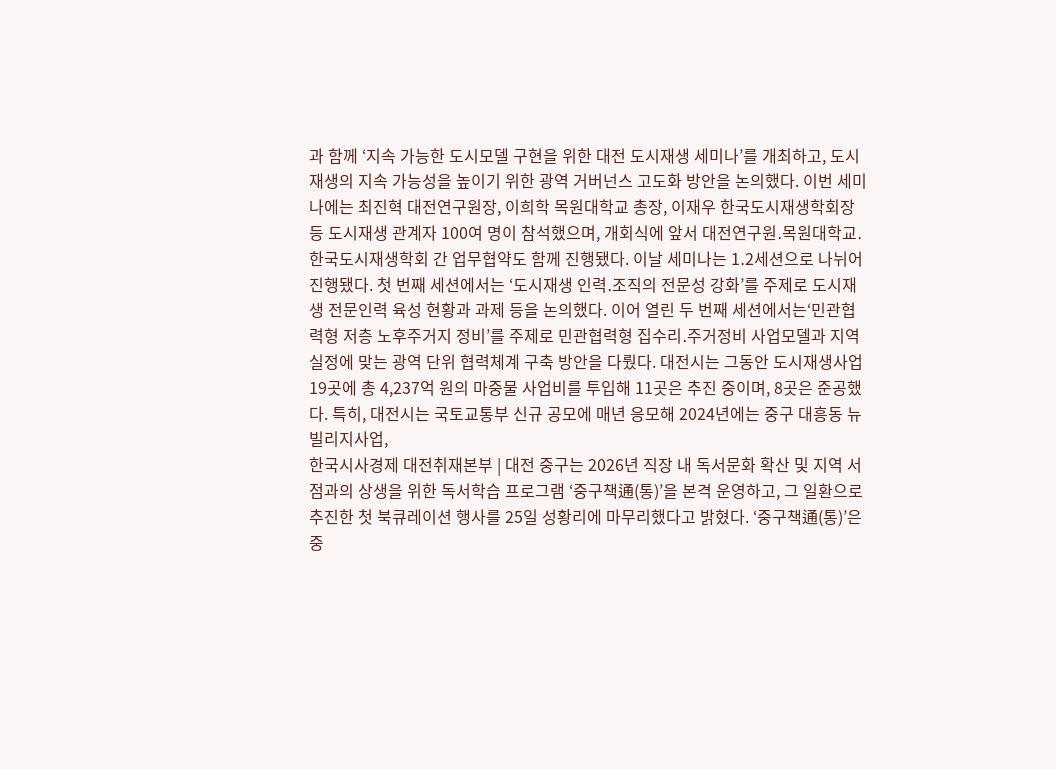과 함께 ‘지속 가능한 도시모델 구현을 위한 대전 도시재생 세미나’를 개최하고, 도시재생의 지속 가능성을 높이기 위한 광역 거버넌스 고도화 방안을 논의했다. 이번 세미나에는 최진혁 대전연구원장, 이희학 목원대학교 총장, 이재우 한국도시재생학회장 등 도시재생 관계자 100여 명이 참석했으며, 개회식에 앞서 대전연구원․목원대학교․한국도시재생학회 간 업무협약도 함께 진행됐다. 이날 세미나는 1․2세션으로 나뉘어 진행됐다. 첫 번째 세션에서는 ‘도시재생 인력․조직의 전문성 강화’를 주제로 도시재생 전문인력 육성 현황과 과제 등을 논의했다. 이어 열린 두 번째 세션에서는‘민관협력형 저층 노후주거지 정비’를 주제로 민관협력형 집수리․주거정비 사업모델과 지역 실정에 맞는 광역 단위 협력체계 구축 방안을 다뤘다. 대전시는 그동안 도시재생사업 19곳에 총 4,237억 원의 마중물 사업비를 투입해 11곳은 추진 중이며, 8곳은 준공했다. 특히, 대전시는 국토교통부 신규 공모에 매년 응모해 2024년에는 중구 대흥동 뉴빌리지사업,
한국시사경제 대전취재본부 | 대전 중구는 2026년 직장 내 독서문화 확산 및 지역 서점과의 상생을 위한 독서학습 프로그램 ‘중구책通(통)’을 본격 운영하고, 그 일환으로 추진한 첫 북큐레이션 행사를 25일 성황리에 마무리했다고 밝혔다. ‘중구책通(통)’은 중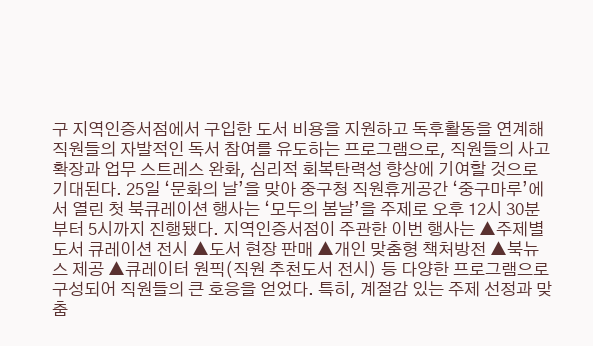구 지역인증서점에서 구입한 도서 비용을 지원하고 독후활동을 연계해 직원들의 자발적인 독서 참여를 유도하는 프로그램으로, 직원들의 사고 확장과 업무 스트레스 완화, 심리적 회복탄력성 향상에 기여할 것으로 기대된다. 25일 ‘문화의 날’을 맞아 중구청 직원휴게공간 ‘중구마루’에서 열린 첫 북큐레이션 행사는 ‘모두의 봄날’을 주제로 오후 12시 30분부터 5시까지 진행됐다. 지역인증서점이 주관한 이번 행사는 ▲주제별 도서 큐레이션 전시 ▲도서 현장 판매 ▲개인 맞춤형 책처방전 ▲북뉴스 제공 ▲큐레이터 원픽(직원 추천도서 전시) 등 다양한 프로그램으로 구성되어 직원들의 큰 호응을 얻었다. 특히, 계절감 있는 주제 선정과 맞춤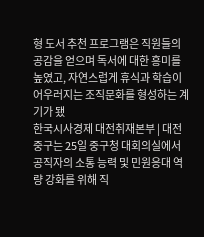형 도서 추천 프로그램은 직원들의 공감을 얻으며 독서에 대한 흥미를 높였고, 자연스럽게 휴식과 학습이 어우러지는 조직문화를 형성하는 계기가 됐
한국시사경제 대전취재본부 | 대전 중구는 25일 중구청 대회의실에서 공직자의 소통 능력 및 민원응대 역량 강화를 위해 직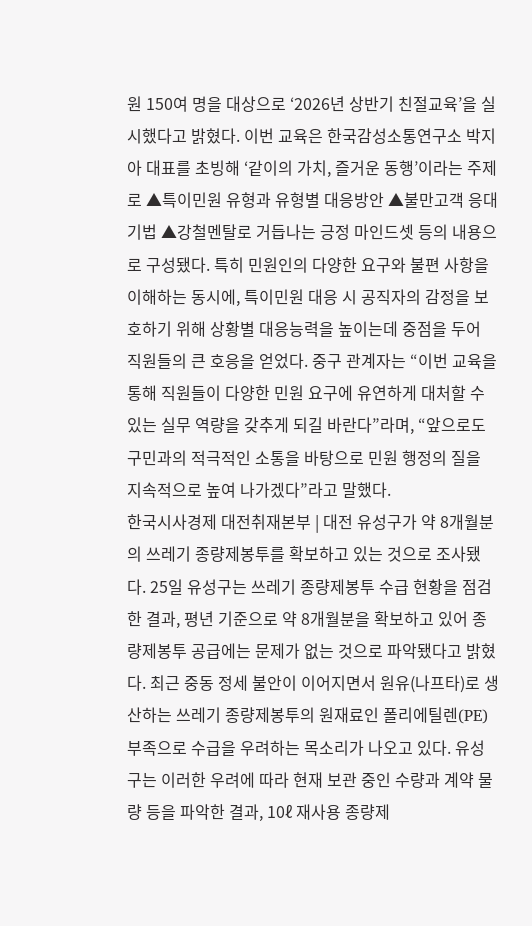원 150여 명을 대상으로 ‘2026년 상반기 친절교육’을 실시했다고 밝혔다. 이번 교육은 한국감성소통연구소 박지아 대표를 초빙해 ‘같이의 가치, 즐거운 동행’이라는 주제로 ▲특이민원 유형과 유형별 대응방안 ▲불만고객 응대기법 ▲강철멘탈로 거듭나는 긍정 마인드셋 등의 내용으로 구성됐다. 특히 민원인의 다양한 요구와 불편 사항을 이해하는 동시에, 특이민원 대응 시 공직자의 감정을 보호하기 위해 상황별 대응능력을 높이는데 중점을 두어 직원들의 큰 호응을 얻었다. 중구 관계자는 “이번 교육을 통해 직원들이 다양한 민원 요구에 유연하게 대처할 수 있는 실무 역량을 갖추게 되길 바란다”라며, “앞으로도 구민과의 적극적인 소통을 바탕으로 민원 행정의 질을 지속적으로 높여 나가겠다”라고 말했다.
한국시사경제 대전취재본부 | 대전 유성구가 약 8개월분의 쓰레기 종량제봉투를 확보하고 있는 것으로 조사됐다. 25일 유성구는 쓰레기 종량제봉투 수급 현황을 점검한 결과, 평년 기준으로 약 8개월분을 확보하고 있어 종량제봉투 공급에는 문제가 없는 것으로 파악됐다고 밝혔다. 최근 중동 정세 불안이 이어지면서 원유(나프타)로 생산하는 쓰레기 종량제봉투의 원재료인 폴리에틸렌(PE) 부족으로 수급을 우려하는 목소리가 나오고 있다. 유성구는 이러한 우려에 따라 현재 보관 중인 수량과 계약 물량 등을 파악한 결과, 10ℓ 재사용 종량제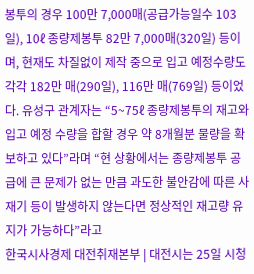봉투의 경우 100만 7,000매(공급가능일수 103일), 10ℓ 종량제봉투 82만 7,000매(320일) 등이며, 현재도 차질없이 제작 중으로 입고 예정수량도 각각 182만 매(290일), 116만 매(769일) 등이었다. 유성구 관계자는 “5~75ℓ 종량제봉투의 재고와 입고 예정 수량을 합할 경우 약 8개월분 물량을 확보하고 있다”라며 “현 상황에서는 종량제봉투 공급에 큰 문제가 없는 만큼 과도한 불안감에 따른 사재기 등이 발생하지 않는다면 정상적인 재고량 유지가 가능하다”라고
한국시사경제 대전취재본부 | 대전시는 25일 시청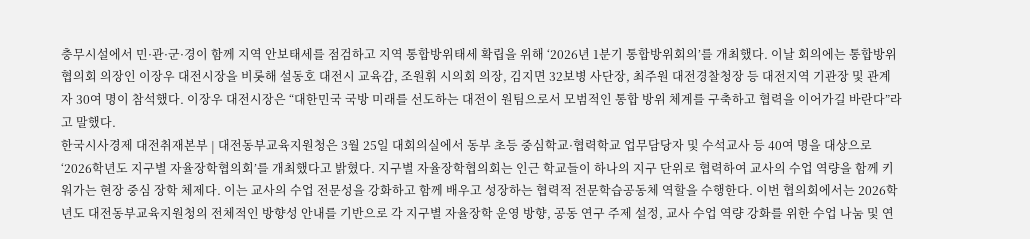충무시설에서 민·관·군·경이 함께 지역 안보태세를 점검하고 지역 통합방위태세 확립을 위해 ‘2026년 1분기 통합방위회의’를 개최했다. 이날 회의에는 통합방위협의회 의장인 이장우 대전시장을 비롯해 설동호 대전시 교육감, 조원휘 시의회 의장, 김지면 32보병 사단장, 최주원 대전경찰청장 등 대전지역 기관장 및 관계자 30여 명이 참석했다. 이장우 대전시장은 “대한민국 국방 미래를 선도하는 대전이 원팀으로서 모범적인 통합 방위 체계를 구축하고 협력을 이어가길 바란다”라고 말했다.
한국시사경제 대전취재본부 | 대전동부교육지원청은 3월 25일 대회의실에서 동부 초등 중심학교·협력학교 업무담당자 및 수석교사 등 40여 명을 대상으로 ‘2026학년도 지구별 자율장학협의회’를 개최했다고 밝혔다. 지구별 자율장학협의회는 인근 학교들이 하나의 지구 단위로 협력하여 교사의 수업 역량을 함께 키워가는 현장 중심 장학 체제다. 이는 교사의 수업 전문성을 강화하고 함께 배우고 성장하는 협력적 전문학습공동체 역할을 수행한다. 이번 협의회에서는 2026학년도 대전동부교육지원청의 전체적인 방향성 안내를 기반으로 각 지구별 자율장학 운영 방향, 공동 연구 주제 설정, 교사 수업 역량 강화를 위한 수업 나눔 및 연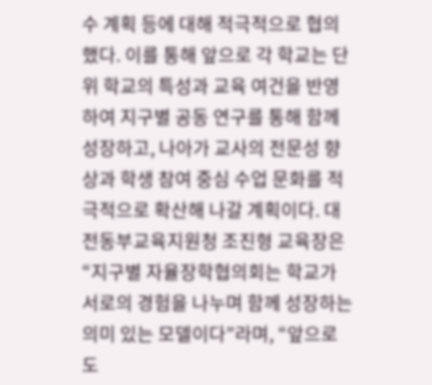수 계획 등에 대해 적극적으로 협의했다. 이를 통해 앞으로 각 학교는 단위 학교의 특성과 교육 여건을 반영하여 지구별 공동 연구를 통해 함께 성장하고, 나아가 교사의 전문성 향상과 학생 참여 중심 수업 문화를 적극적으로 확산해 나갈 계획이다. 대전동부교육지원청 조진형 교육장은 “지구별 자율장학협의회는 학교가 서로의 경험을 나누며 함께 성장하는 의미 있는 모델이다”라며, “앞으로도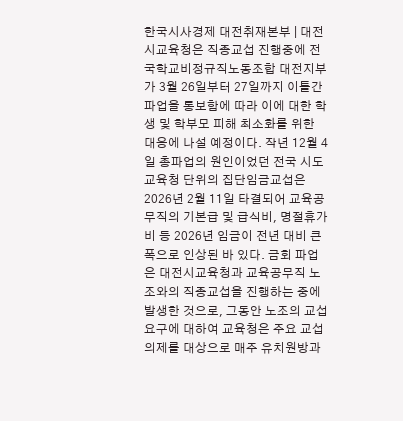한국시사경제 대전취재본부 | 대전시교육청은 직종교섭 진행중에 전국학교비정규직노동조합 대전지부가 3월 26일부터 27일까지 이틀간 파업을 통보함에 따라 이에 대한 학생 및 학부모 피해 최소화를 위한 대응에 나설 예정이다. 작년 12월 4일 총파업의 원인이었던 전국 시도교육청 단위의 집단임금교섭은 2026년 2월 11일 타결되어 교육공무직의 기본급 및 급식비, 명절휴가비 등 2026년 임금이 전년 대비 큰 폭으로 인상된 바 있다. 금회 파업은 대전시교육청과 교육공무직 노조와의 직종교섭을 진행하는 중에 발생한 것으로, 그동안 노조의 교섭 요구에 대하여 교육청은 주요 교섭의제를 대상으로 매주 유치원방과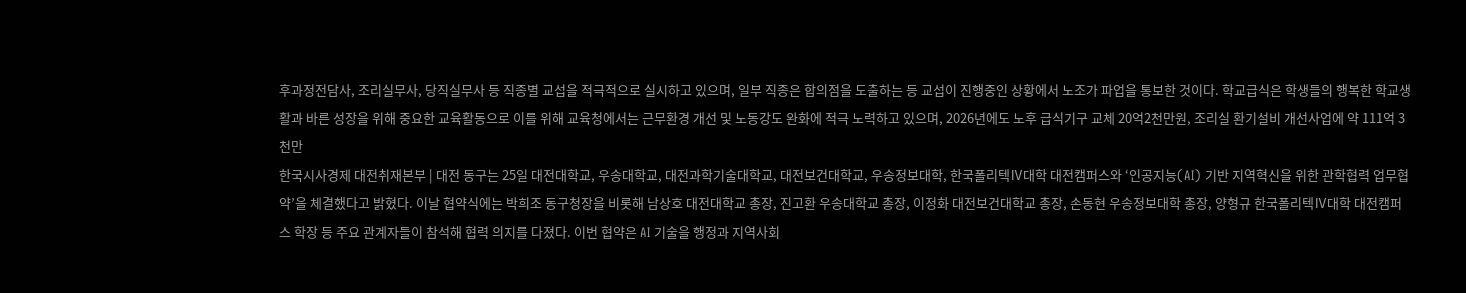후과정전담사, 조리실무사, 당직실무사 등 직종별 교섭을 적극적으로 실시하고 있으며, 일부 직종은 합의점을 도출하는 등 교섭이 진행중인 상황에서 노조가 파업을 통보한 것이다. 학교급식은 학생들의 행복한 학교생활과 바른 성장을 위해 중요한 교육활동으로 이를 위해 교육청에서는 근무환경 개선 및 노동강도 완화에 적극 노력하고 있으며, 2026년에도 노후 급식기구 교체 20억2천만원, 조리실 환기설비 개선사업에 약 111억 3천만
한국시사경제 대전취재본부 | 대전 동구는 25일 대전대학교, 우송대학교, 대전과학기술대학교, 대전보건대학교, 우송정보대학, 한국폴리텍Ⅳ대학 대전캠퍼스와 ‘인공지능(AI) 기반 지역혁신을 위한 관학협력 업무협약’을 체결했다고 밝혔다. 이날 협약식에는 박희조 동구청장을 비롯해 남상호 대전대학교 총장, 진고환 우송대학교 총장, 이정화 대전보건대학교 총장, 손동현 우송정보대학 총장, 양형규 한국폴리텍Ⅳ대학 대전캠퍼스 학장 등 주요 관계자들이 참석해 협력 의지를 다졌다. 이번 협약은 AI 기술을 행정과 지역사회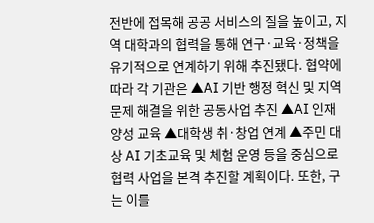전반에 접목해 공공 서비스의 질을 높이고, 지역 대학과의 협력을 통해 연구·교육·정책을 유기적으로 연계하기 위해 추진됐다. 협약에 따라 각 기관은 ▲AI 기반 행정 혁신 및 지역문제 해결을 위한 공동사업 추진 ▲AI 인재 양성 교육 ▲대학생 취·창업 연계 ▲주민 대상 AI 기초교육 및 체험 운영 등을 중심으로 협력 사업을 본격 추진할 계획이다. 또한, 구는 이를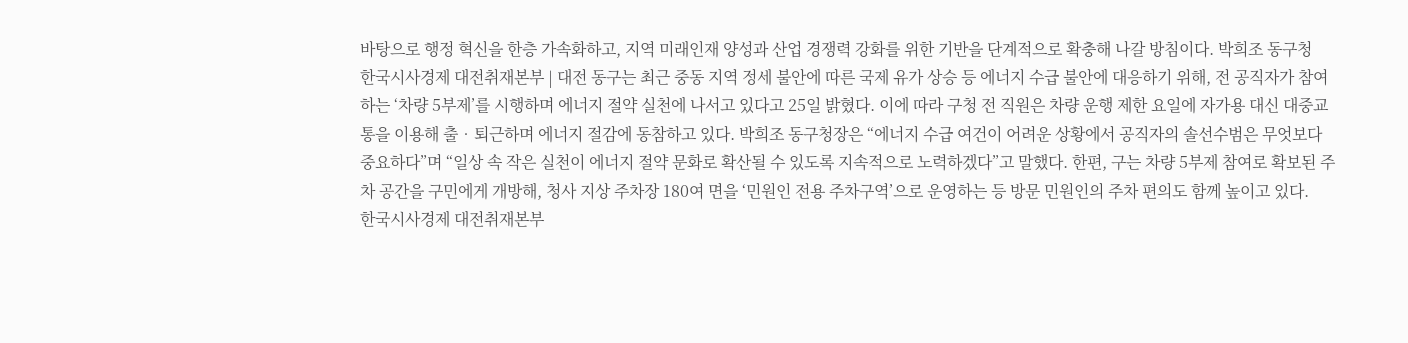바탕으로 행정 혁신을 한층 가속화하고, 지역 미래인재 양성과 산업 경쟁력 강화를 위한 기반을 단계적으로 확충해 나갈 방침이다. 박희조 동구청
한국시사경제 대전취재본부 | 대전 동구는 최근 중동 지역 정세 불안에 따른 국제 유가 상승 등 에너지 수급 불안에 대응하기 위해, 전 공직자가 참여하는 ‘차량 5부제’를 시행하며 에너지 절약 실천에 나서고 있다고 25일 밝혔다. 이에 따라 구청 전 직원은 차량 운행 제한 요일에 자가용 대신 대중교통을 이용해 출‧퇴근하며 에너지 절감에 동참하고 있다. 박희조 동구청장은 “에너지 수급 여건이 어려운 상황에서 공직자의 솔선수범은 무엇보다 중요하다”며 “일상 속 작은 실천이 에너지 절약 문화로 확산될 수 있도록 지속적으로 노력하겠다”고 말했다. 한편, 구는 차량 5부제 참여로 확보된 주차 공간을 구민에게 개방해, 청사 지상 주차장 180여 면을 ‘민원인 전용 주차구역’으로 운영하는 등 방문 민원인의 주차 편의도 함께 높이고 있다.
한국시사경제 대전취재본부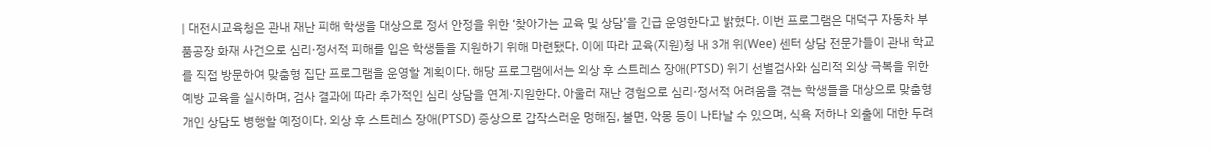| 대전시교육청은 관내 재난 피해 학생을 대상으로 정서 안정을 위한 ‘찾아가는 교육 및 상담’을 긴급 운영한다고 밝혔다. 이번 프로그램은 대덕구 자동차 부품공장 화재 사건으로 심리·정서적 피해를 입은 학생들을 지원하기 위해 마련됐다. 이에 따라 교육(지원)청 내 3개 위(Wee) 센터 상담 전문가들이 관내 학교를 직접 방문하여 맞춤형 집단 프로그램을 운영할 계획이다. 해당 프로그램에서는 외상 후 스트레스 장애(PTSD) 위기 선별검사와 심리적 외상 극복을 위한 예방 교육을 실시하며, 검사 결과에 따라 추가적인 심리 상담을 연계·지원한다. 아울러 재난 경험으로 심리·정서적 어려움을 겪는 학생들을 대상으로 맞춤형 개인 상담도 병행할 예정이다. 외상 후 스트레스 장애(PTSD) 증상으로 갑작스러운 멍해짐, 불면, 악몽 등이 나타날 수 있으며, 식욕 저하나 외출에 대한 두려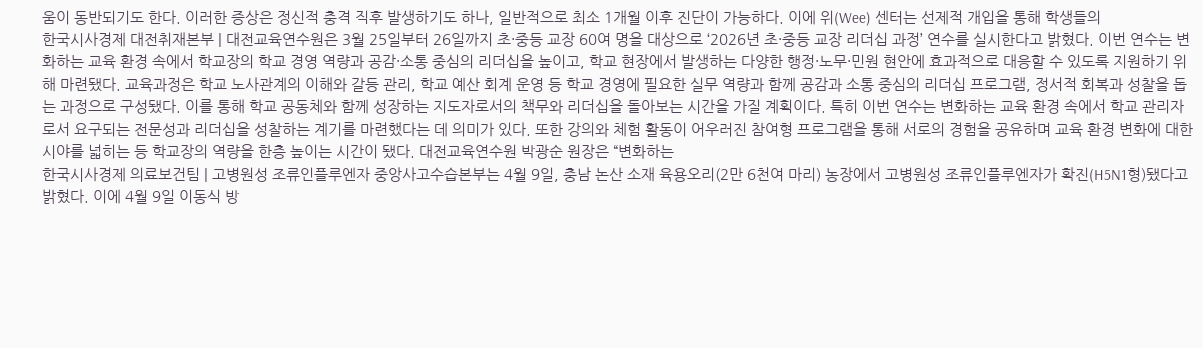움이 동반되기도 한다. 이러한 증상은 정신적 충격 직후 발생하기도 하나, 일반적으로 최소 1개월 이후 진단이 가능하다. 이에 위(Wee) 센터는 선제적 개입을 통해 학생들의
한국시사경제 대전취재본부 | 대전교육연수원은 3월 25일부터 26일까지 초·중등 교장 60여 명을 대상으로 ‘2026년 초·중등 교장 리더십 과정’ 연수를 실시한다고 밝혔다. 이번 연수는 변화하는 교육 환경 속에서 학교장의 학교 경영 역량과 공감·소통 중심의 리더십을 높이고, 학교 현장에서 발생하는 다양한 행정·노무·민원 현안에 효과적으로 대응할 수 있도록 지원하기 위해 마련됐다. 교육과정은 학교 노사관계의 이해와 갈등 관리, 학교 예산 회계 운영 등 학교 경영에 필요한 실무 역량과 함께 공감과 소통 중심의 리더십 프로그램, 정서적 회복과 성찰을 돕는 과정으로 구성됐다. 이를 통해 학교 공동체와 함께 성장하는 지도자로서의 책무와 리더십을 돌아보는 시간을 가질 계획이다. 특히 이번 연수는 변화하는 교육 환경 속에서 학교 관리자로서 요구되는 전문성과 리더십을 성찰하는 계기를 마련했다는 데 의미가 있다. 또한 강의와 체험 활동이 어우러진 참여형 프로그램을 통해 서로의 경험을 공유하며 교육 환경 변화에 대한 시야를 넓히는 등 학교장의 역량을 한층 높이는 시간이 됐다. 대전교육연수원 박광순 원장은 “변화하는
한국시사경제 의료보건팀 | 고병원성 조류인플루엔자 중앙사고수습본부는 4월 9일, 충남 논산 소재 육용오리(2만 6천여 마리) 농장에서 고병원성 조류인플루엔자가 확진(H5N1형)됐다고 밝혔다. 이에 4월 9일 이동식 방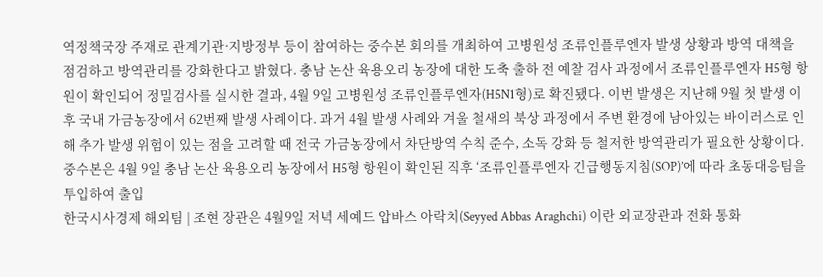역정책국장 주재로 관계기관·지방정부 등이 참여하는 중수본 회의를 개최하여 고병원성 조류인플루엔자 발생 상황과 방역 대책을 점검하고 방역관리를 강화한다고 밝혔다. 충남 논산 육용오리 농장에 대한 도축 출하 전 예찰 검사 과정에서 조류인플루엔자 H5형 항원이 확인되어 정밀검사를 실시한 결과, 4월 9일 고병원성 조류인플루엔자(H5N1형)로 확진됐다. 이번 발생은 지난해 9월 첫 발생 이후 국내 가금농장에서 62번째 발생 사례이다. 과거 4월 발생 사례와 겨울 철새의 북상 과정에서 주변 환경에 남아있는 바이러스로 인해 추가 발생 위험이 있는 점을 고려할 때 전국 가금농장에서 차단방역 수칙 준수, 소독 강화 등 철저한 방역관리가 필요한 상황이다. 중수본은 4월 9일 충남 논산 육용오리 농장에서 H5형 항원이 확인된 직후 ‘조류인플루엔자 긴급행동지침(SOP)’에 따라 초동대응팀을 투입하여 출입
한국시사경제 해외팀 | 조현 장관은 4월9일 저녁 세예드 압바스 아락치(Seyyed Abbas Araghchi) 이란 외교장관과 전화 통화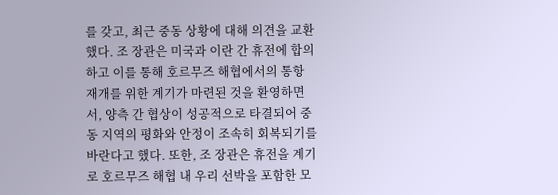를 갖고, 최근 중동 상황에 대해 의견을 교환했다. 조 장관은 미국과 이란 간 휴전에 합의하고 이를 통해 호르무즈 해협에서의 통항 재개를 위한 계기가 마련된 것을 환영하면서, 양측 간 협상이 성공적으로 타결되어 중동 지역의 평화와 안정이 조속히 회복되기를 바란다고 했다. 또한, 조 장관은 휴전을 계기로 호르무즈 해협 내 우리 선박을 포함한 모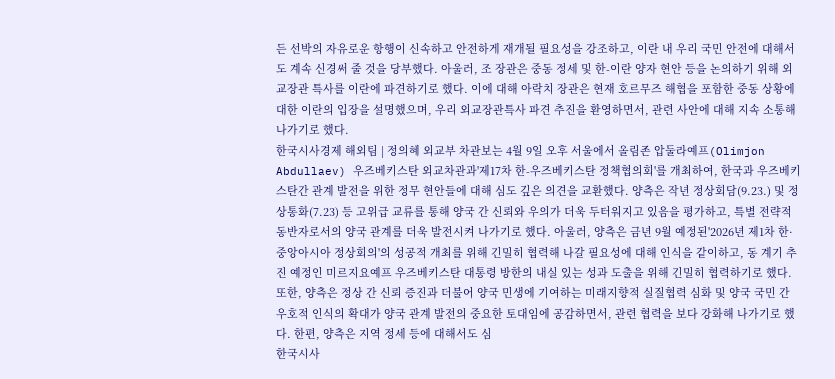든 선박의 자유로운 항행이 신속하고 안전하게 재개될 필요성을 강조하고, 이란 내 우리 국민 안전에 대해서도 계속 신경써 줄 것을 당부했다. 아울러, 조 장관은 중동 정세 및 한-이란 양자 현안 등을 논의하기 위해 외교장관 특사를 이란에 파견하기로 했다. 이에 대해 아락치 장관은 현재 호르무즈 해협을 포함한 중동 상황에 대한 이란의 입장을 설명했으며, 우리 외교장관특사 파견 추진을 환영하면서, 관련 사안에 대해 지속 소통해 나가기로 했다.
한국시사경제 해외팀 | 정의혜 외교부 차관보는 4월 9일 오후 서울에서 올림존 압둘라예프(Olimjon Abdullaev) 우즈베키스탄 외교차관과'제17차 한-우즈베키스탄 정책협의회'를 개최하여, 한국과 우즈베키스탄간 관계 발전을 위한 정무 현안들에 대해 심도 깊은 의견을 교환했다. 양측은 작년 정상회담(9.23.) 및 정상통화(7.23) 등 고위급 교류를 통해 양국 간 신뢰와 우의가 더욱 두터워지고 있음을 평가하고, 특별 전략적 동반자로서의 양국 관계를 더욱 발전시켜 나가기로 했다. 아울러, 양측은 금년 9월 예정된'2026년 제1차 한·중앙아시아 정상회의'의 성공적 개최를 위해 긴밀히 협력해 나갈 필요성에 대해 인식을 같이하고, 동 계기 추진 예정인 미르지요예프 우즈베키스탄 대통령 방한의 내실 있는 성과 도출을 위해 긴밀히 협력하기로 했다. 또한, 양측은 정상 간 신뢰 증진과 더불어 양국 민생에 기여하는 미래지향적 실질협력 심화 및 양국 국민 간 우호적 인식의 확대가 양국 관계 발전의 중요한 토대임에 공감하면서, 관련 협력을 보다 강화해 나가기로 했다. 한편, 양측은 지역 정세 등에 대해서도 심
한국시사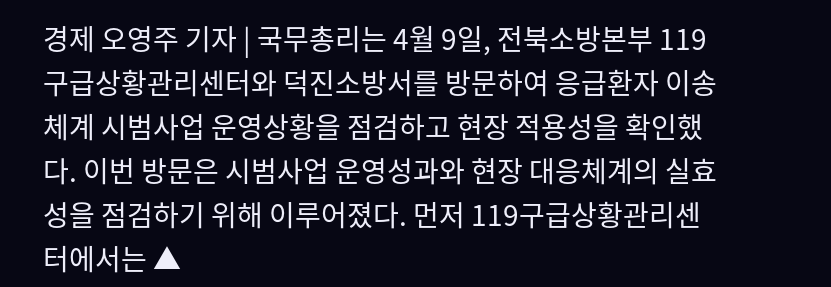경제 오영주 기자 | 국무총리는 4월 9일, 전북소방본부 119구급상황관리센터와 덕진소방서를 방문하여 응급환자 이송체계 시범사업 운영상황을 점검하고 현장 적용성을 확인했다. 이번 방문은 시범사업 운영성과와 현장 대응체계의 실효성을 점검하기 위해 이루어졌다. 먼저 119구급상황관리센터에서는 ▲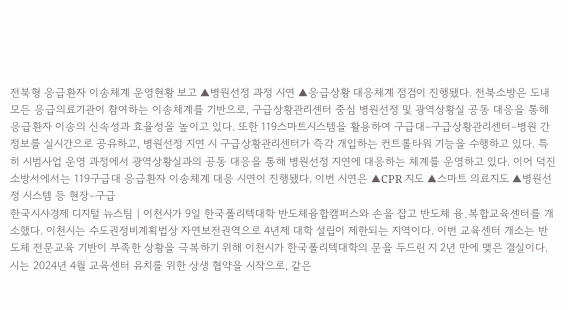전북형 응급환자 이송체계 운영현황 보고 ▲병원선정 과정 시연 ▲응급상황 대응체계 점검이 진행됐다. 전북소방은 도내 모든 응급의료기관이 참여하는 이송체계를 기반으로, 구급상황관리센터 중심 병원선정 및 광역상황실 공동 대응을 통해 응급환자 이송의 신속성과 효율성을 높이고 있다. 또한 119스마트시스템을 활용하여 구급대–구급상황관리센터–병원 간 정보를 실시간으로 공유하고, 병원선정 지연 시 구급상황관리센터가 즉각 개입하는 컨트롤타워 기능을 수행하고 있다. 특히 시범사업 운영 과정에서 광역상황실과의 공동 대응을 통해 병원선정 지연에 대응하는 체계를 운영하고 있다. 이어 덕진소방서에서는 119구급대 응급환자 이송체계 대응 시연이 진행됐다. 이번 시연은 ▲CPR 지도 ▲스마트 의료지도 ▲병원선정 시스템 등 현장–구급
한국시사경제 디지털 뉴스팀 | 이천시가 9일 한국폴리텍대학 반도체융합캠퍼스와 손을 잡고 반도체 융․복합교육센터를 개소했다. 이천시는 수도권정비계획법상 자연보전권역으로 4년제 대학 설립이 제한되는 지역이다. 이번 교육센터 개소는 반도체 전문교육 기반이 부족한 상황을 극복하기 위해 이천시가 한국폴리텍대학의 문을 두드린 지 2년 만에 맺은 결실이다. 시는 2024년 4월 교육센터 유치를 위한 상생 협약을 시작으로, 같은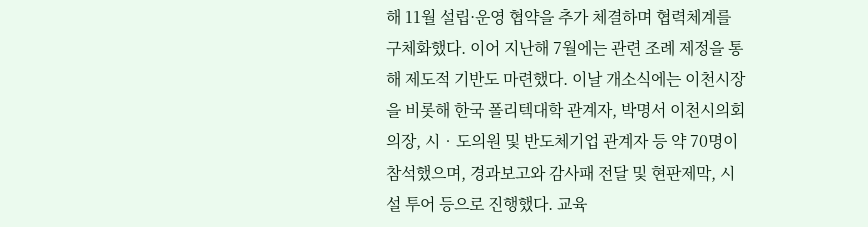해 11월 설립·운영 협약을 추가 체결하며 협력체계를 구체화했다. 이어 지난해 7월에는 관련 조례 제정을 통해 제도적 기반도 마련했다. 이날 개소식에는 이천시장을 비롯해 한국 폴리텍대학 관계자, 박명서 이천시의회 의장, 시‧도의원 및 반도체기업 관계자 등 약 70명이 참석했으며, 경과보고와 감사패 전달 및 현판제막, 시설 투어 등으로 진행했다. 교육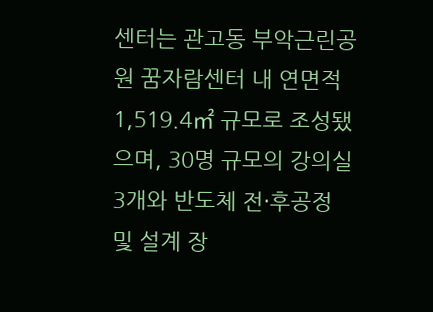센터는 관고동 부악근린공원 꿈자람센터 내 연면적 1,519.4㎡ 규모로 조성됐으며, 30명 규모의 강의실 3개와 반도체 전·후공정 및 설계 장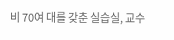비 70여 대를 갖춘 실습실, 교수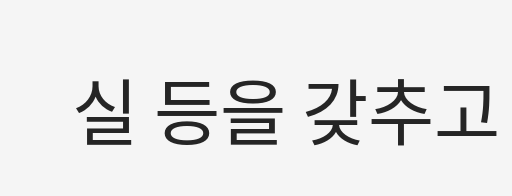실 등을 갖추고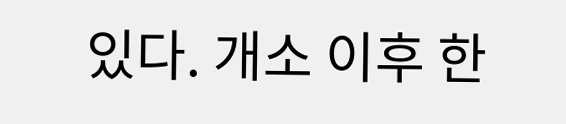있다. 개소 이후 한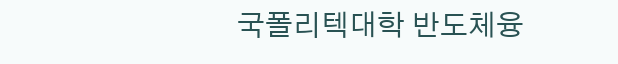국폴리텍대학 반도체융